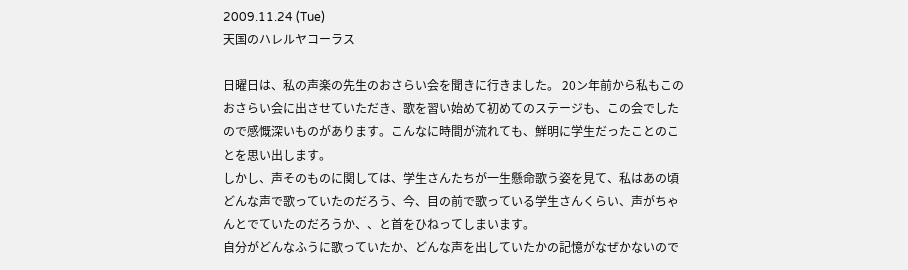2009.11.24 (Tue)
天国のハレルヤコーラス

日曜日は、私の声楽の先生のおさらい会を聞きに行きました。 20ン年前から私もこのおさらい会に出させていただき、歌を習い始めて初めてのステージも、この会でしたので感慨深いものがあります。こんなに時間が流れても、鮮明に学生だったことのことを思い出します。
しかし、声そのものに関しては、学生さんたちが一生懸命歌う姿を見て、私はあの頃どんな声で歌っていたのだろう、今、目の前で歌っている学生さんくらい、声がちゃんとでていたのだろうか、、と首をひねってしまいます。
自分がどんなふうに歌っていたか、どんな声を出していたかの記憶がなぜかないので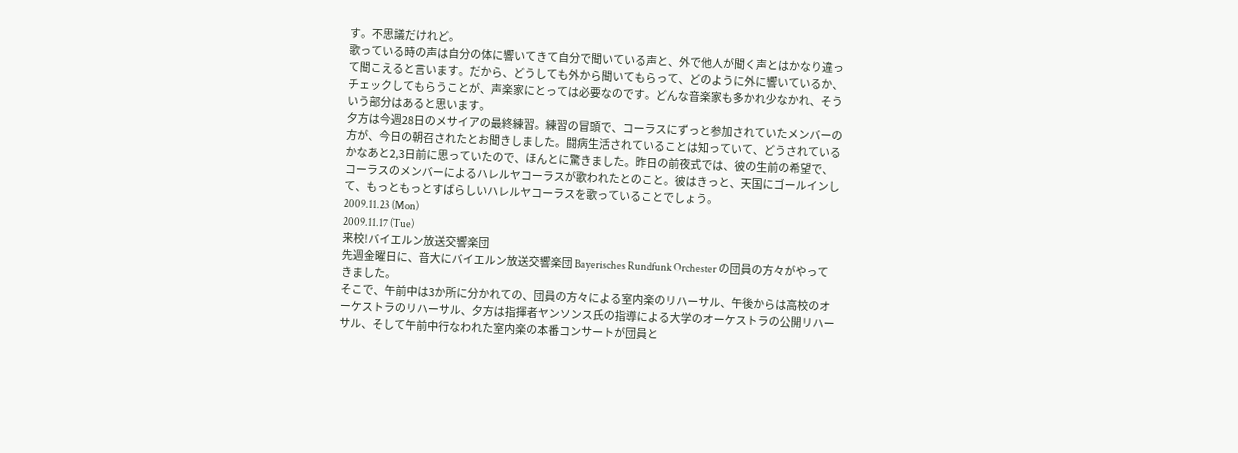す。不思議だけれど。
歌っている時の声は自分の体に響いてきて自分で聞いている声と、外で他人が聞く声とはかなり違って聞こえると言います。だから、どうしても外から聞いてもらって、どのように外に響いているか、チェックしてもらうことが、声楽家にとっては必要なのです。どんな音楽家も多かれ少なかれ、そういう部分はあると思います。
夕方は今週28日のメサイアの最終練習。練習の冒頭で、コーラスにずっと参加されていたメンバーの方が、今日の朝召されたとお聞きしました。闘病生活されていることは知っていて、どうされているかなあと2,3日前に思っていたので、ほんとに驚きました。昨日の前夜式では、彼の生前の希望で、コーラスのメンバーによるハレルヤコーラスが歌われたとのこと。彼はきっと、天国にゴールインして、もっともっとすばらしいハレルヤコーラスを歌っていることでしょう。
2009.11.23 (Mon)
2009.11.17 (Tue)
来校!バイエルン放送交響楽団
先週金曜日に、音大にバイエルン放送交響楽団 Bayerisches Rundfunk Orchester の団員の方々がやってきました。
そこで、午前中は3か所に分かれての、団員の方々による室内楽のリハーサル、午後からは高校のオーケストラのリハーサル、夕方は指揮者ヤンソンス氏の指導による大学のオーケストラの公開リハーサル、そして午前中行なわれた室内楽の本番コンサートが団員と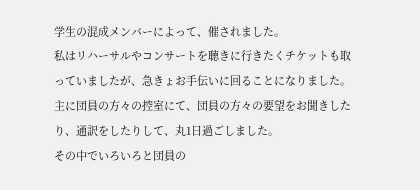学生の混成メンバーによって、催されました。
私はリハーサルやコンサートを聴きに行きたくチケットも取っていましたが、急きょお手伝いに回ることになりました。主に団員の方々の控室にて、団員の方々の要望をお聞きしたり、通訳をしたりして、丸1日過ごしました。
その中でいろいろと団員の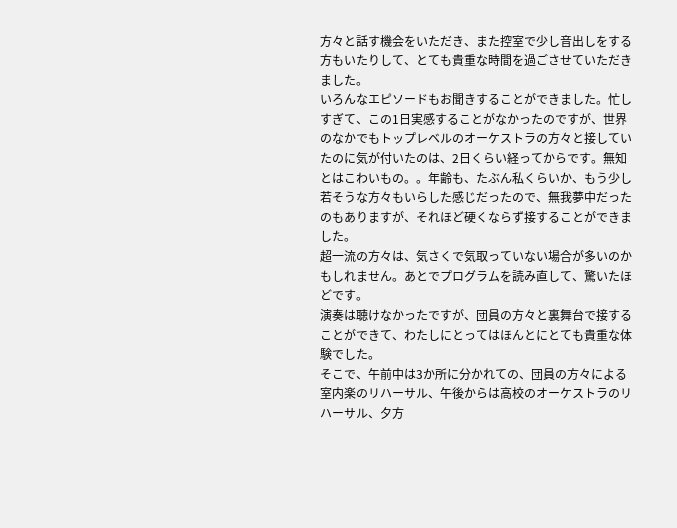方々と話す機会をいただき、また控室で少し音出しをする方もいたりして、とても貴重な時間を過ごさせていただきました。
いろんなエピソードもお聞きすることができました。忙しすぎて、この1日実感することがなかったのですが、世界のなかでもトップレベルのオーケストラの方々と接していたのに気が付いたのは、2日くらい経ってからです。無知とはこわいもの。。年齢も、たぶん私くらいか、もう少し若そうな方々もいらした感じだったので、無我夢中だったのもありますが、それほど硬くならず接することができました。
超一流の方々は、気さくで気取っていない場合が多いのかもしれません。あとでプログラムを読み直して、驚いたほどです。
演奏は聴けなかったですが、団員の方々と裏舞台で接することができて、わたしにとってはほんとにとても貴重な体験でした。
そこで、午前中は3か所に分かれての、団員の方々による室内楽のリハーサル、午後からは高校のオーケストラのリハーサル、夕方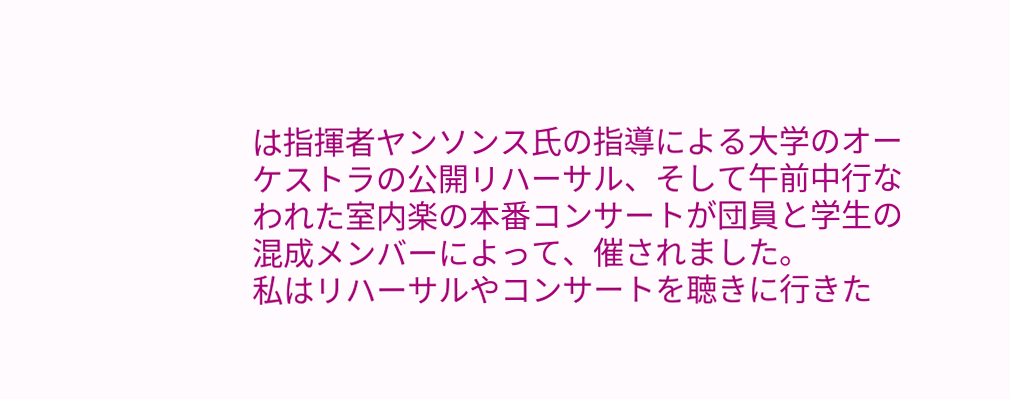は指揮者ヤンソンス氏の指導による大学のオーケストラの公開リハーサル、そして午前中行なわれた室内楽の本番コンサートが団員と学生の混成メンバーによって、催されました。
私はリハーサルやコンサートを聴きに行きた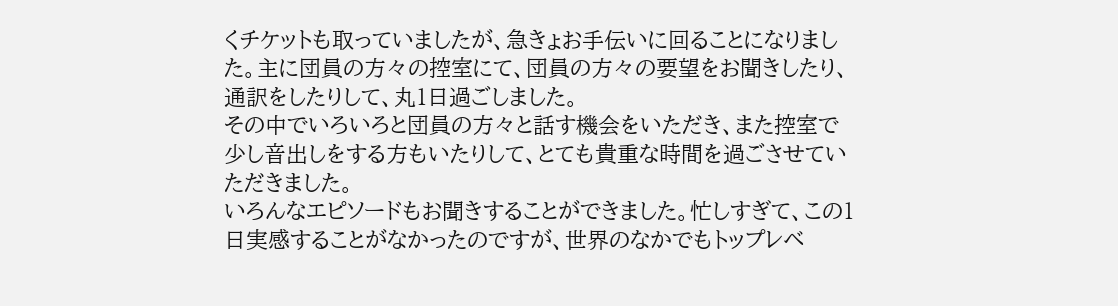くチケットも取っていましたが、急きょお手伝いに回ることになりました。主に団員の方々の控室にて、団員の方々の要望をお聞きしたり、通訳をしたりして、丸1日過ごしました。
その中でいろいろと団員の方々と話す機会をいただき、また控室で少し音出しをする方もいたりして、とても貴重な時間を過ごさせていただきました。
いろんなエピソードもお聞きすることができました。忙しすぎて、この1日実感することがなかったのですが、世界のなかでもトップレベ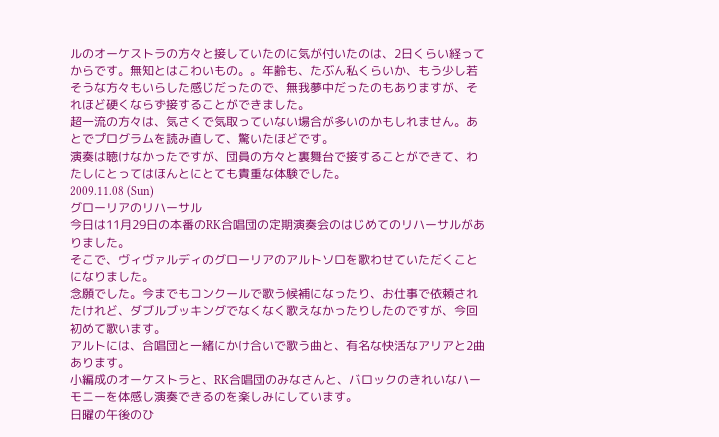ルのオーケストラの方々と接していたのに気が付いたのは、2日くらい経ってからです。無知とはこわいもの。。年齢も、たぶん私くらいか、もう少し若そうな方々もいらした感じだったので、無我夢中だったのもありますが、それほど硬くならず接することができました。
超一流の方々は、気さくで気取っていない場合が多いのかもしれません。あとでプログラムを読み直して、驚いたほどです。
演奏は聴けなかったですが、団員の方々と裏舞台で接することができて、わたしにとってはほんとにとても貴重な体験でした。
2009.11.08 (Sun)
グローリアのリハーサル
今日は11月29日の本番のRK合唱団の定期演奏会のはじめてのリハーサルがありました。
そこで、ヴィヴァルディのグローリアのアルトソロを歌わせていただくことになりました。
念願でした。今までもコンクールで歌う候補になったり、お仕事で依頼されたけれど、ダブルブッキングでなくなく歌えなかったりしたのですが、今回初めて歌います。
アルトには、合唱団と一緒にかけ合いで歌う曲と、有名な快活なアリアと2曲あります。
小編成のオーケストラと、RK合唱団のみなさんと、バロックのきれいなハーモニーを体感し演奏できるのを楽しみにしています。
日曜の午後のひ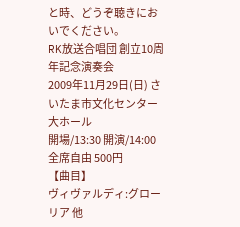と時、どうぞ聴きにおいでください。
RK放送合唱団 創立10周年記念演奏会
2009年11月29日(日) さいたま市文化センター 大ホール
開場/13:30 開演/14:00 全席自由 500円
【曲目】
ヴィヴァルディ:グローリア 他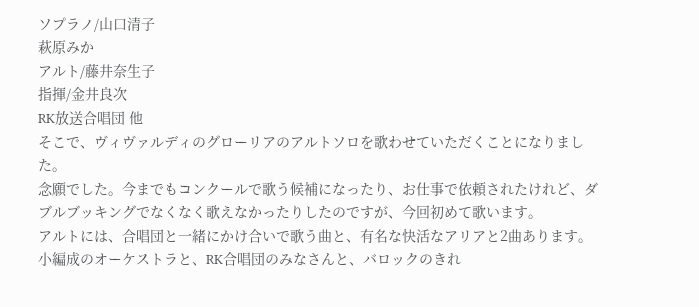ソプラノ/山口清子
萩原みか
アルト/藤井奈生子
指揮/金井良次
RK放送合唱団 他
そこで、ヴィヴァルディのグローリアのアルトソロを歌わせていただくことになりました。
念願でした。今までもコンクールで歌う候補になったり、お仕事で依頼されたけれど、ダブルブッキングでなくなく歌えなかったりしたのですが、今回初めて歌います。
アルトには、合唱団と一緒にかけ合いで歌う曲と、有名な快活なアリアと2曲あります。
小編成のオーケストラと、RK合唱団のみなさんと、バロックのきれ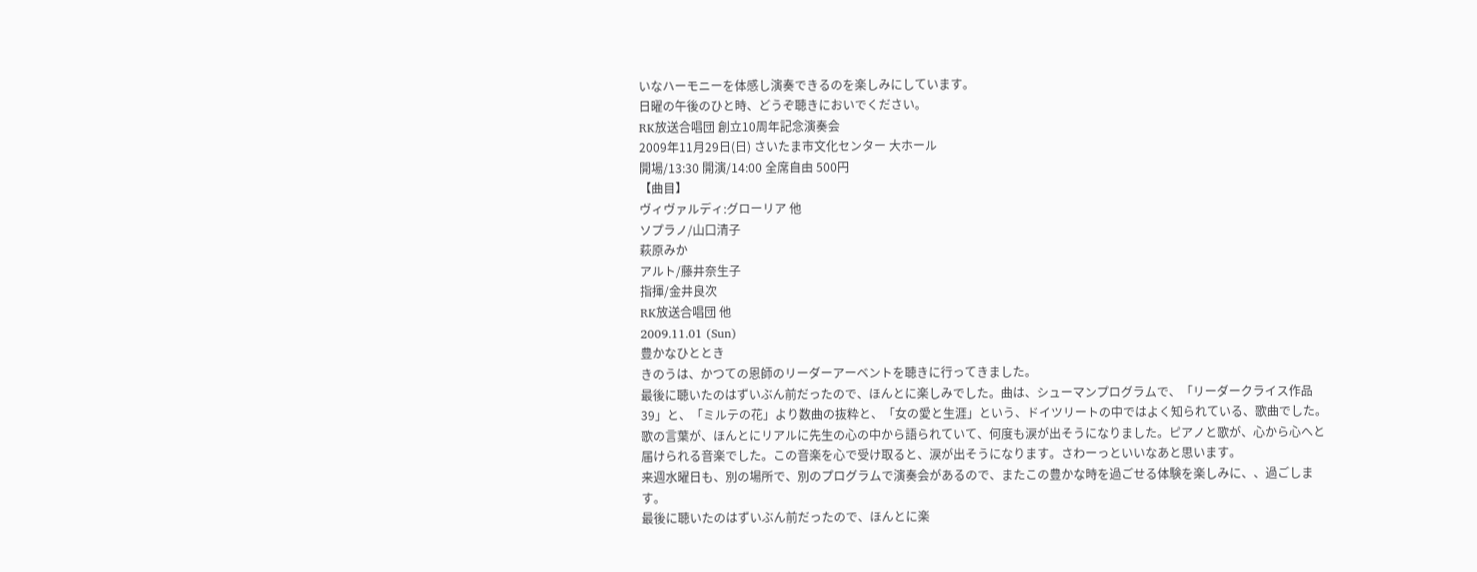いなハーモニーを体感し演奏できるのを楽しみにしています。
日曜の午後のひと時、どうぞ聴きにおいでください。
RK放送合唱団 創立10周年記念演奏会
2009年11月29日(日) さいたま市文化センター 大ホール
開場/13:30 開演/14:00 全席自由 500円
【曲目】
ヴィヴァルディ:グローリア 他
ソプラノ/山口清子
萩原みか
アルト/藤井奈生子
指揮/金井良次
RK放送合唱団 他
2009.11.01 (Sun)
豊かなひととき
きのうは、かつての恩師のリーダーアーベントを聴きに行ってきました。
最後に聴いたのはずいぶん前だったので、ほんとに楽しみでした。曲は、シューマンプログラムで、「リーダークライス作品39」と、「ミルテの花」より数曲の抜粋と、「女の愛と生涯」という、ドイツリートの中ではよく知られている、歌曲でした。
歌の言葉が、ほんとにリアルに先生の心の中から語られていて、何度も涙が出そうになりました。ピアノと歌が、心から心へと届けられる音楽でした。この音楽を心で受け取ると、涙が出そうになります。さわーっといいなあと思います。
来週水曜日も、別の場所で、別のプログラムで演奏会があるので、またこの豊かな時を過ごせる体験を楽しみに、、過ごします。
最後に聴いたのはずいぶん前だったので、ほんとに楽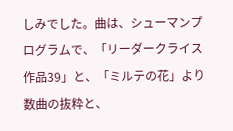しみでした。曲は、シューマンプログラムで、「リーダークライス作品39」と、「ミルテの花」より数曲の抜粋と、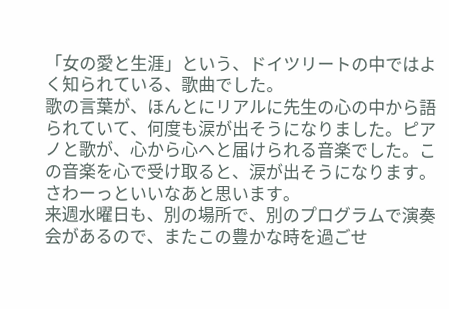「女の愛と生涯」という、ドイツリートの中ではよく知られている、歌曲でした。
歌の言葉が、ほんとにリアルに先生の心の中から語られていて、何度も涙が出そうになりました。ピアノと歌が、心から心へと届けられる音楽でした。この音楽を心で受け取ると、涙が出そうになります。さわーっといいなあと思います。
来週水曜日も、別の場所で、別のプログラムで演奏会があるので、またこの豊かな時を過ごせ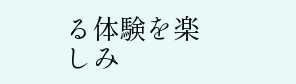る体験を楽しみ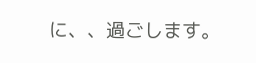に、、過ごします。